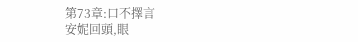第73章:口不擇言
安妮回頭,眼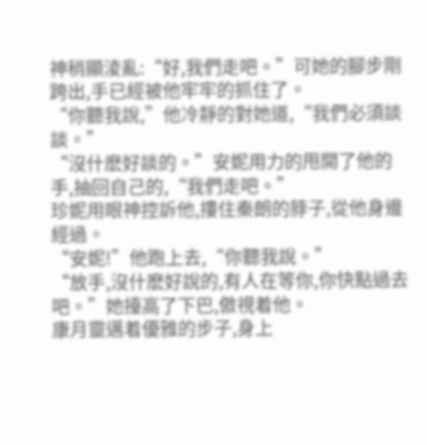神稍顯淩亂:“好,我們走吧。”可她的腳步剛跨出,手已經被他牢牢的抓住了。
“你聽我說,”他冷靜的對她道,“我們必須談談。”
“沒什麽好談的。”安妮用力的甩開了他的手,抽回自己的,“我們走吧。”
珍妮用眼神控訴他,摟住秦朗的脖子,從他身邊經過。
“安妮!”他跑上去,“你聽我說。”
“放手,沒什麽好說的,有人在等你,你快點過去吧。”她擡高了下巴,傲視着他。
康月靈邁着優雅的步子,身上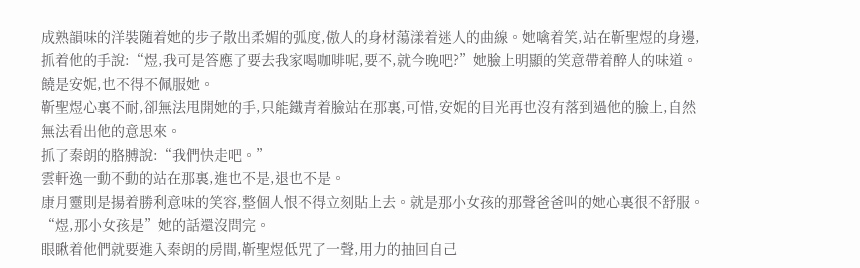成熟韻味的洋裝随着她的步子散出柔媚的弧度,傲人的身材蕩漾着迷人的曲線。她噙着笑,站在靳聖煜的身邊,抓着他的手說:“煜,我可是答應了要去我家喝咖啡呢,要不,就今晚吧?”她臉上明顯的笑意帶着醉人的味道。饒是安妮,也不得不佩服她。
靳聖煜心裏不耐,卻無法甩開她的手,只能鐵青着臉站在那裏,可惜,安妮的目光再也沒有落到過他的臉上,自然無法看出他的意思來。
抓了秦朗的胳膊說:“我們快走吧。”
雲軒逸一動不動的站在那裏,進也不是,退也不是。
康月靈則是揚着勝利意味的笑容,整個人恨不得立刻貼上去。就是那小女孩的那聲爸爸叫的她心裏很不舒服。
“煜,那小女孩是”她的話還沒問完。
眼瞅着他們就要進入秦朗的房間,靳聖煜低咒了一聲,用力的抽回自己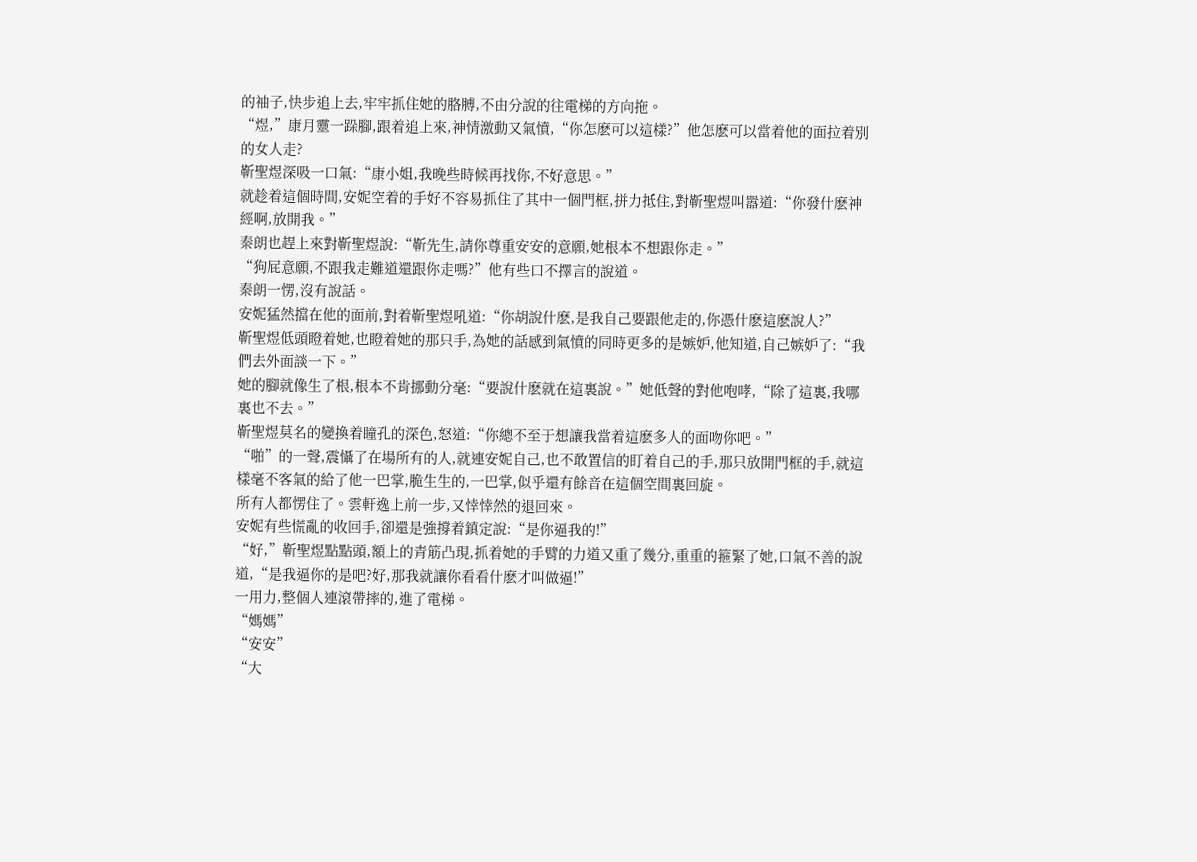的袖子,快步追上去,牢牢抓住她的胳膊,不由分說的往電梯的方向拖。
“煜,”康月靈一跺腳,跟着追上來,神情激動又氣憤,“你怎麽可以這樣?”他怎麽可以當着他的面拉着別的女人走?
靳聖煜深吸一口氣:“康小姐,我晚些時候再找你,不好意思。”
就趁着這個時間,安妮空着的手好不容易抓住了其中一個門框,拼力抵住,對靳聖煜叫嚣道:“你發什麽神經啊,放開我。”
秦朗也趕上來對靳聖煜說:“靳先生,請你尊重安安的意願,她根本不想跟你走。”
“狗屁意願,不跟我走難道還跟你走嗎?”他有些口不擇言的說道。
秦朗一愣,沒有說話。
安妮猛然擋在他的面前,對着靳聖煜吼道:“你胡說什麽,是我自己要跟他走的,你憑什麽這麽說人?”
靳聖煜低頭瞪着她,也瞪着她的那只手,為她的話感到氣憤的同時更多的是嫉妒,他知道,自己嫉妒了:“我們去外面談一下。”
她的腳就像生了根,根本不肯挪動分毫:“要說什麽就在這裏說。”她低聲的對他咆哮,“除了這裏,我哪裏也不去。”
靳聖煜莫名的變換着瞳孔的深色,怒道:“你總不至于想讓我當着這麽多人的面吻你吧。”
“啪”的一聲,震懾了在場所有的人,就連安妮自己,也不敢置信的盯着自己的手,那只放開門框的手,就這樣毫不客氣的給了他一巴掌,脆生生的,一巴掌,似乎還有餘音在這個空間裏回旋。
所有人都愣住了。雲軒逸上前一步,又悻悻然的退回來。
安妮有些慌亂的收回手,卻還是強撐着鎮定說:“是你逼我的!”
“好,”靳聖煜點點頭,額上的青筋凸現,抓着她的手臂的力道又重了幾分,重重的箍緊了她,口氣不善的說道,“是我逼你的是吧?好,那我就讓你看看什麽才叫做逼!”
一用力,整個人連滾帶摔的,進了電梯。
“媽媽”
“安安”
“大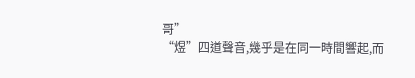哥”
“煜”四道聲音,幾乎是在同一時間響起,而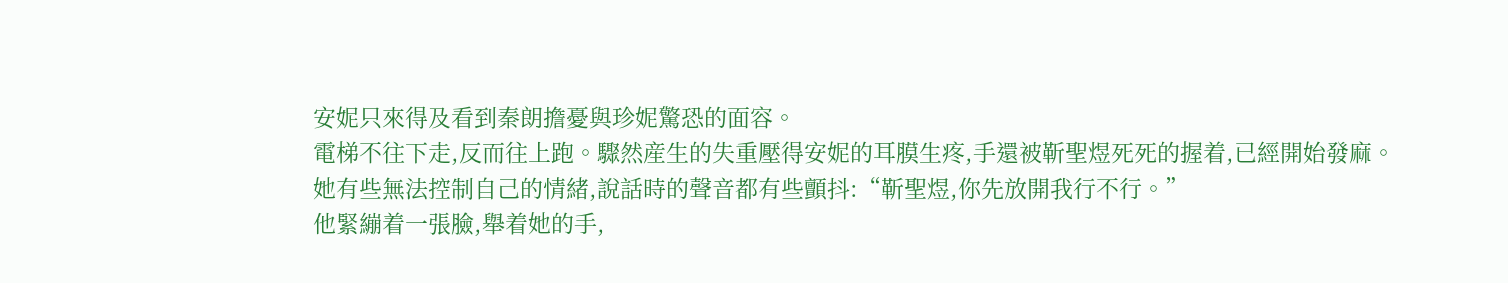安妮只來得及看到秦朗擔憂與珍妮驚恐的面容。
電梯不往下走,反而往上跑。驟然産生的失重壓得安妮的耳膜生疼,手還被靳聖煜死死的握着,已經開始發麻。
她有些無法控制自己的情緒,說話時的聲音都有些顫抖:“靳聖煜,你先放開我行不行。”
他緊繃着一張臉,舉着她的手,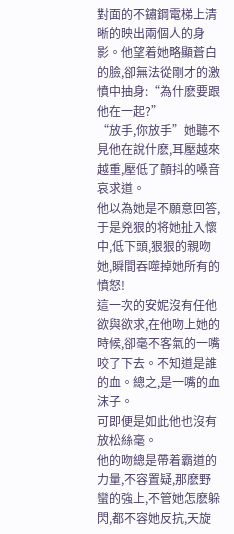對面的不鏽鋼電梯上清晰的映出兩個人的身影。他望着她略顯蒼白的臉,卻無法從剛才的激憤中抽身:“為什麽要跟他在一起?”
“放手,你放手”她聽不見他在說什麽,耳壓越來越重,壓低了顫抖的嗓音哀求道。
他以為她是不願意回答,于是兇狠的将她扯入懷中,低下頭,狠狠的親吻她,瞬間吞噬掉她所有的憤怒!
這一次的安妮沒有任他欲與欲求,在他吻上她的時候,卻毫不客氣的一嘴咬了下去。不知道是誰的血。總之,是一嘴的血沫子。
可即便是如此他也沒有放松絲毫。
他的吻總是帶着霸道的力量,不容置疑,那麽野蠻的強上,不管她怎麽躲閃,都不容她反抗,天旋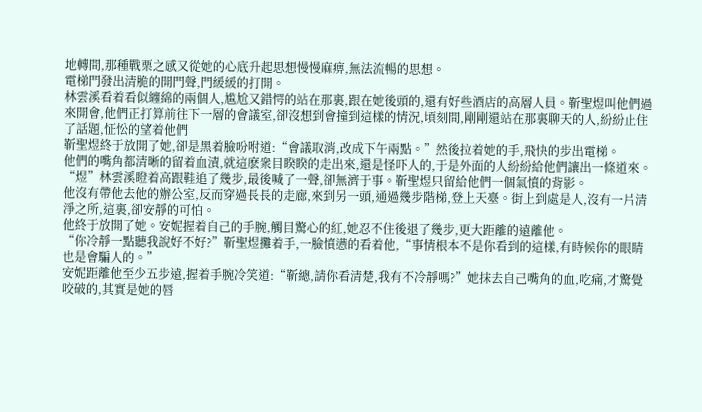地轉間,那種戰栗之感又從她的心底升起思想慢慢麻痹,無法流暢的思想。
電梯門發出清脆的開門聲,門緩緩的打開。
林雲溪看着看似纏綿的兩個人,尴尬又錯愕的站在那裏,跟在她後頭的,還有好些酒店的高層人員。靳聖煜叫他們過來開會,他們正打算前往下一層的會議室,卻沒想到會撞到這樣的情況,頃刻間,剛剛還站在那裏聊天的人,紛紛止住了話題,怔忪的望着他們
靳聖煜終于放開了她,卻是黑着臉吩咐道:“會議取消,改成下午兩點。”然後拉着她的手,飛快的步出電梯。
他們的嘴角都清晰的留着血漬,就這麽衆目睽睽的走出來,還是怪吓人的,于是外面的人紛紛給他們讓出一條道來。
“煜”林雲溪瞪着高跟鞋追了幾步,最後喊了一聲,卻無濟于事。靳聖煜只留給他們一個氣憤的背影。
他沒有帶他去他的辦公室,反而穿過長長的走廊,來到另一頭,通過幾步階梯,登上天臺。街上到處是人,沒有一片清淨之所,這裏,卻安靜的可怕。
他終于放開了她。安妮握着自己的手腕,觸目驚心的紅,她忍不住後退了幾步,更大距離的遠離他。
“你冷靜一點聽我說好不好?”靳聖煜攤着手,一臉憤懑的看着他,“事情根本不是你看到的這樣,有時候你的眼睛也是會騙人的。”
安妮距離他至少五步遠,握着手腕冷笑道:“靳總,請你看清楚,我有不冷靜嗎?”她抹去自己嘴角的血,吃痛,才驚覺咬破的,其實是她的唇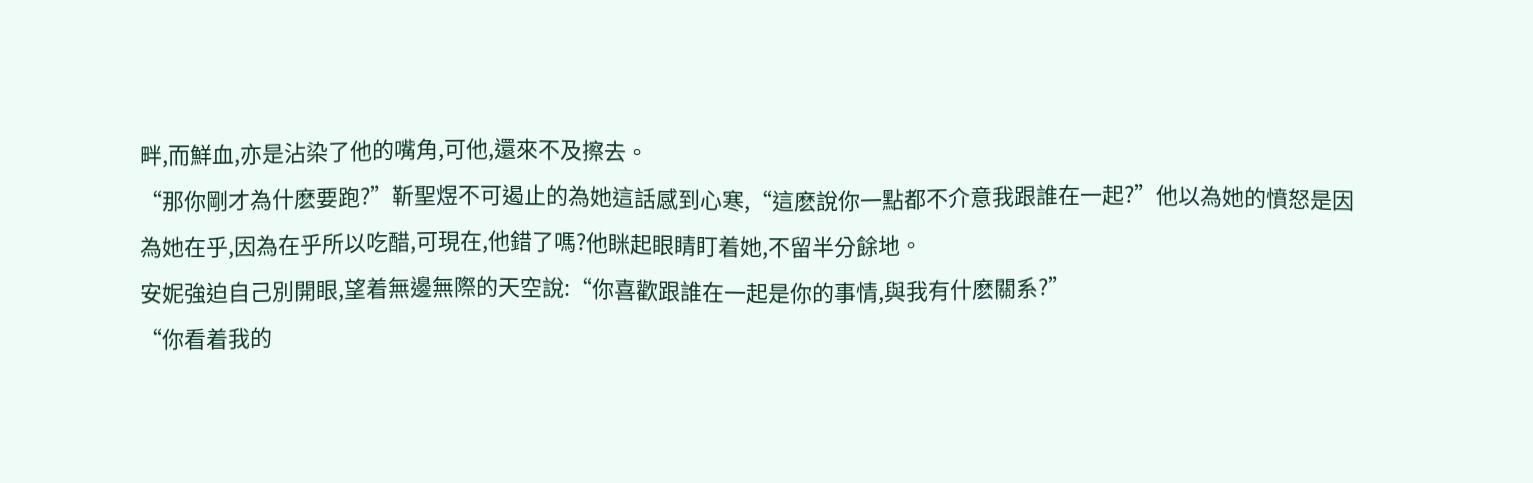畔,而鮮血,亦是沾染了他的嘴角,可他,還來不及擦去。
“那你剛才為什麽要跑?”靳聖煜不可遏止的為她這話感到心寒,“這麽說你一點都不介意我跟誰在一起?”他以為她的憤怒是因為她在乎,因為在乎所以吃醋,可現在,他錯了嗎?他眯起眼睛盯着她,不留半分餘地。
安妮強迫自己別開眼,望着無邊無際的天空說:“你喜歡跟誰在一起是你的事情,與我有什麽關系?”
“你看着我的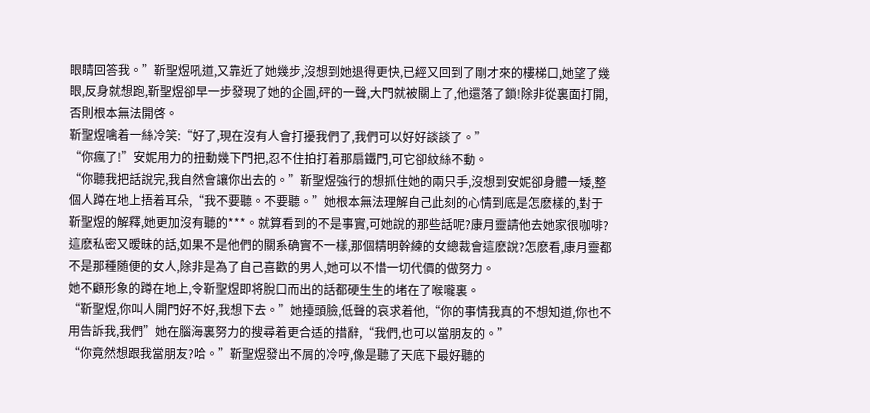眼睛回答我。”靳聖煜吼道,又靠近了她幾步,沒想到她退得更快,已經又回到了剛才來的樓梯口,她望了幾眼,反身就想跑,靳聖煜卻早一步發現了她的企圖,砰的一聲,大門就被關上了,他還落了鎖!除非從裏面打開,否則根本無法開啓。
靳聖煜噙着一絲冷笑:“好了,現在沒有人會打擾我們了,我們可以好好談談了。”
“你瘋了!”安妮用力的扭動幾下門把,忍不住拍打着那扇鐵門,可它卻紋絲不動。
“你聽我把話說完,我自然會讓你出去的。”靳聖煜強行的想抓住她的兩只手,沒想到安妮卻身體一矮,整個人蹲在地上捂着耳朵,“我不要聽。不要聽。”她根本無法理解自己此刻的心情到底是怎麽樣的,對于靳聖煜的解釋,她更加沒有聽的***。就算看到的不是事實,可她說的那些話呢?康月靈請他去她家很咖啡?這麽私密又暧昧的話,如果不是他們的關系确實不一樣,那個精明幹練的女總裁會這麽說?怎麽看,康月靈都不是那種随便的女人,除非是為了自己喜歡的男人,她可以不惜一切代價的做努力。
她不顧形象的蹲在地上,令靳聖煜即将脫口而出的話都硬生生的堵在了喉嚨裏。
“靳聖煜,你叫人開門好不好,我想下去。”她擡頭臉,低聲的哀求着他,“你的事情我真的不想知道,你也不用告訴我,我們”她在腦海裏努力的搜尋着更合适的措辭,“我們,也可以當朋友的。”
“你竟然想跟我當朋友?哈。”靳聖煜發出不屑的冷哼,像是聽了天底下最好聽的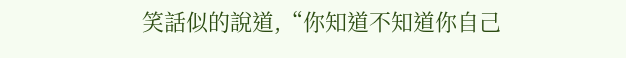笑話似的說道,“你知道不知道你自己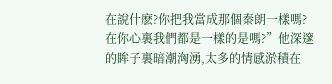在說什麽?你把我當成那個秦朗一樣嗎?在你心裏我們都是一樣的是嗎?”他深邃的眸子裏暗潮洶湧,太多的情感淤積在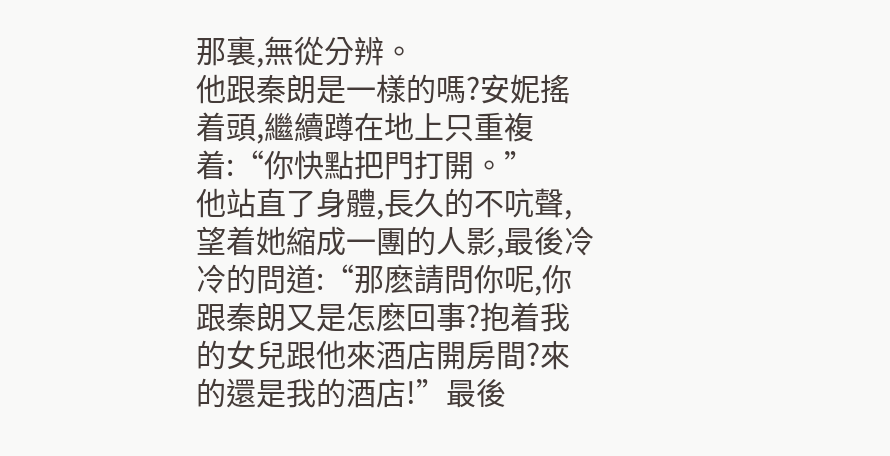那裏,無從分辨。
他跟秦朗是一樣的嗎?安妮搖着頭,繼續蹲在地上只重複着:“你快點把門打開。”
他站直了身體,長久的不吭聲,望着她縮成一團的人影,最後冷冷的問道:“那麽請問你呢,你跟秦朗又是怎麽回事?抱着我的女兒跟他來酒店開房間?來的還是我的酒店!”最後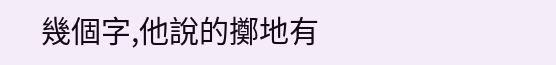幾個字,他說的擲地有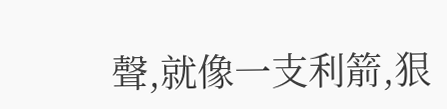聲,就像一支利箭,狠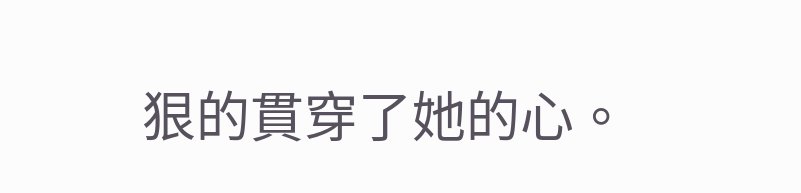狠的貫穿了她的心。